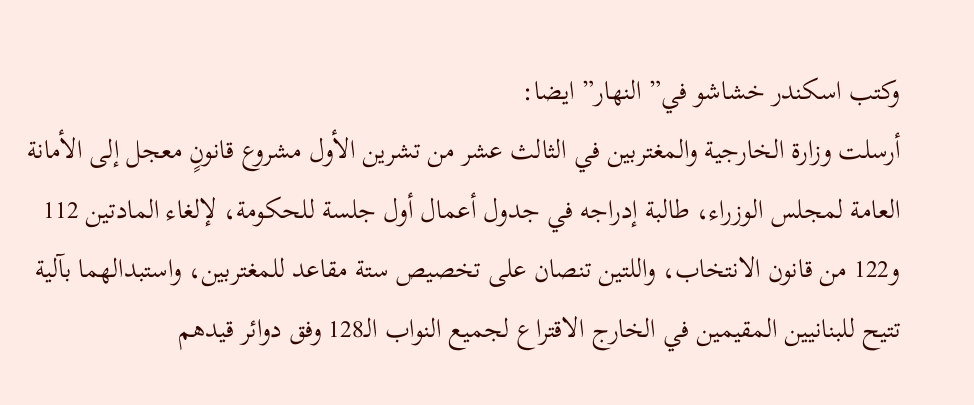وكتب اسكندر خشاشو في” النهار” ايضا:
أرسلت وزارة الخارجية والمغتربين في الثالث عشر من تشرين الأول مشروع قانونٍ معجل إلى الأمانة العامة لمجلس الوزراء، طالبة إدراجه في جدول أعمال أول جلسة للحكومة، لإلغاء المادتين 112 و122 من قانون الانتخاب، واللتين تنصان على تخصيص ستة مقاعد للمغتربين، واستبدالهما بآلية تتيح للبنانيين المقيمين في الخارج الاقتراع لجميع النواب الـ128 وفق دوائر قيدهم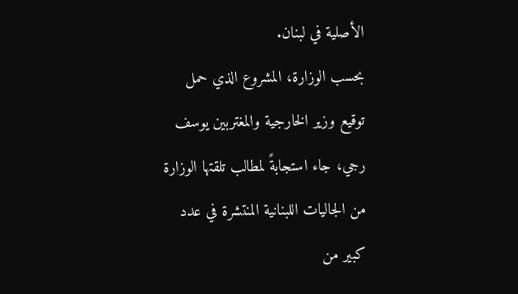الأصلية في لبنان.
بحسب الوزارة، المشروع الذي حمل توقيع وزير الخارجية والمغتربين يوسف رجي، جاء استجابةً لمطالب تلقتها الوزارة من الجاليات اللبنانية المنتشرة في عدد كبير من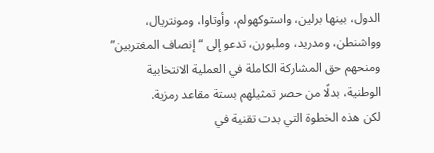الدول، بينها برلين، واستوكهولم، وأوتاوا، ومونتريال، وواشنطن، ومدريد، وملبورن، تدعو إلى “إنصاف المغتربين” ومنحهم حق المشاركة الكاملة في العملية الانتخابية الوطنية، بدلًا من حصر تمثيلهم بستة مقاعد رمزية.
لكن هذه الخطوة التي بدت تقنية في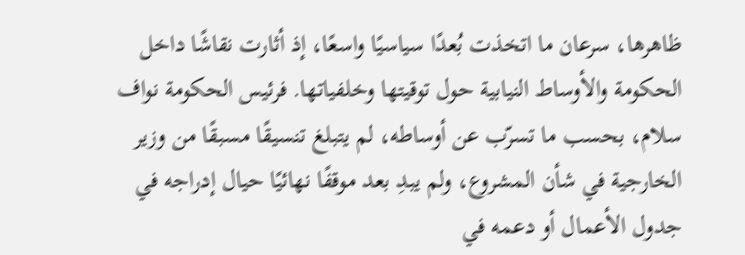ظاهرها، سرعان ما اتخذت بُعدًا سياسيًا واسعًا، إذ أثارت نقاشًا داخل الحكومة والأوساط النيابية حول توقيتها وخلفياتها. فرئيس الحكومة نواف سلام، بحسب ما تسرّب عن أوساطه، لم يتبلغ تنسيقًا مسبقًا من وزير الخارجية في شأن المشروع، ولم يبدِ بعد موقفًا نهائيًا حيال إدراجه في جدول الأعمال أو دعمه في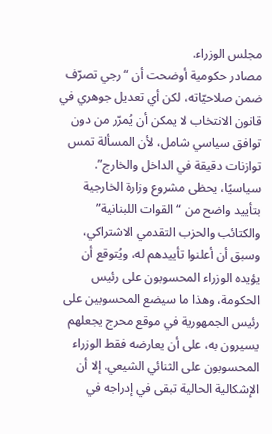مجلس الوزراء.
مصادر حكومية أوضحت أن “رجي تصرّف ضمن صلاحيّاته، لكن أي تعديل جوهري في قانون الانتخاب لا يمكن أن يُمرّر من دون توافق سياسي شامل، لأن المسألة تمس توازنات دقيقة في الداخل والخارج”.
سياسيًا، يحظى مشروع وزارة الخارجية بتأييد واضح من “القوات اللبنانية” والكتائب والحزب التقدمي الاشتراكي، وسبق أن أعلنوا تأييدهم له، ويُتوقع أن يؤيده الوزراء المحسوبون على رئيس الحكومة، وهذا ما سيضع المحسوبين على رئيس الجمهورية في موقع محرج يجعلهم يسيرون به، على أن يعارضه فقط الوزراء المحسوبون على الثنائي الشيعي. إلا أن الإشكالية الحالية تبقى في إدراجه في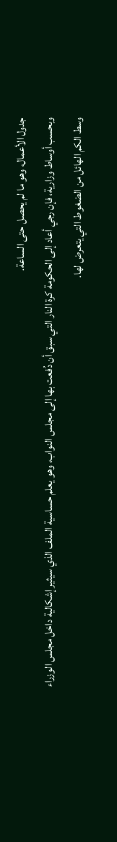جدول الأعمال، وهو ما لم يحصل حتى الساعة.
وبحسب أوساط وزارية، فإن رجي أعاد إلى الحكومة كرة النار التي سبق أن دُفعت بها إلى مجلس النواب، وهو يعلم حساسية الملف الذي سيثير إشكالية داخل مجلس الوزراء وسط الكم الهائل من الضغوط التي يتعرض لها.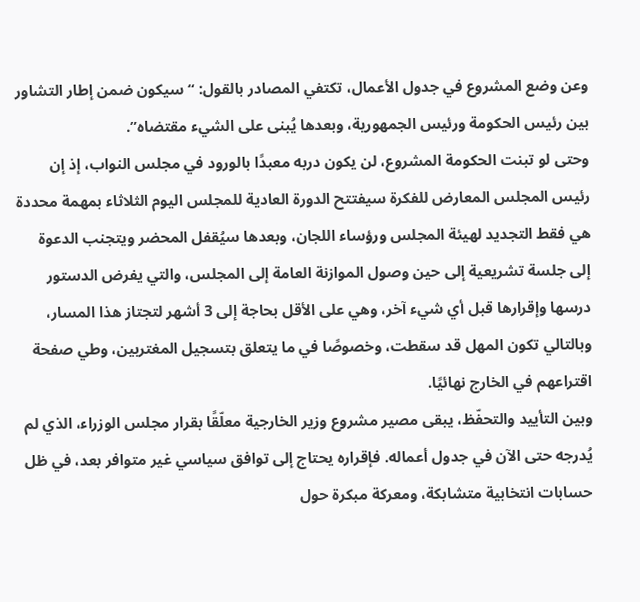وعن وضع المشروع في جدول الأعمال، تكتفي المصادر بالقول: “سيكون ضمن إطار التشاور بين رئيس الحكومة ورئيس الجمهورية، وبعدها يُبنى على الشيء مقتضاه”.
وحتى لو تبنت الحكومة المشروع، لن يكون دربه معبدًا بالورود في مجلس النواب، إذ إن رئيس المجلس المعارض للفكرة سيفتتح الدورة العادية للمجلس اليوم الثلاثاء بمهمة محددة هي فقط التجديد لهيئة المجلس ورؤساء اللجان، وبعدها سيُقفل المحضر ويتجنب الدعوة إلى جلسة تشريعية إلى حين وصول الموازنة العامة إلى المجلس، والتي يفرض الدستور درسها وإقرارها قبل أي شيء آخر، وهي على الأقل بحاجة إلى 3 أشهر لتجتاز هذا المسار، وبالتالي تكون المهل قد سقطت، وخصوصًا في ما يتعلق بتسجيل المغتربين، وطي صفحة اقتراعهم في الخارج نهائيًا.
وبين التأييد والتحفّظ، يبقى مصير مشروع وزير الخارجية معلّقًا بقرار مجلس الوزراء، الذي لم يُدرجه حتى الآن في جدول أعماله. فإقراره يحتاج إلى توافق سياسي غير متوافر بعد، في ظل حسابات انتخابية متشابكة، ومعركة مبكرة حول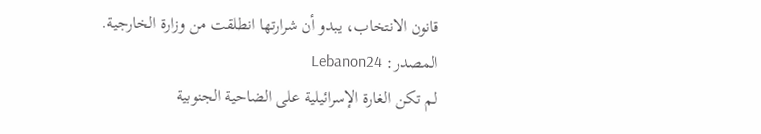قانون الانتخاب، يبدو أن شرارتها انطلقت من وزارة الخارجية.
المصدر: Lebanon24
لم تكن الغارة الإسرائيلية على الضاحية الجنوبية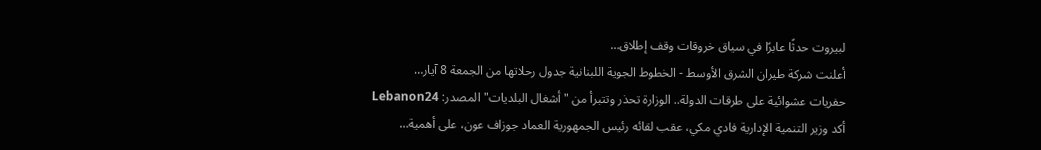لبيروت حدثًا عابرًا في سياق خروقات وقف إطلاق…
أعلنت شركة طيران الشرق الأوسط - الخطوط الجوية اللبنانية جدول رحلاتها من الجمعة 8 آيار…
حفريات عشوائية على طرقات الدولة.. الوزارة تحذر وتتبرأ من "أشغال البلديات" المصدر: Lebanon24
أكد وزير التنمية الإدارية فادي مكي، عقب لقائه رئيس الجمهورية العماد جوزاف عون، على أهمية…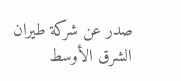صدر عن شركة طيران الشرق الأوسط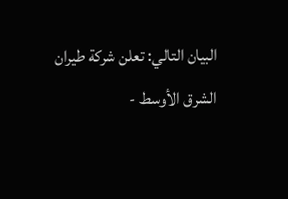البيان التالي: تعلن شركة طيران الشرق الأوسط -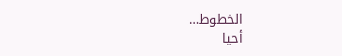الخطوط…
أحيا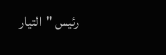رئيس "التيار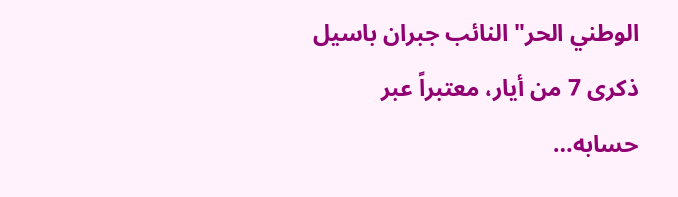الوطني الحر" النائب جبران باسيل ذكرى 7 من أيار، معتبراً عبر حسابه…